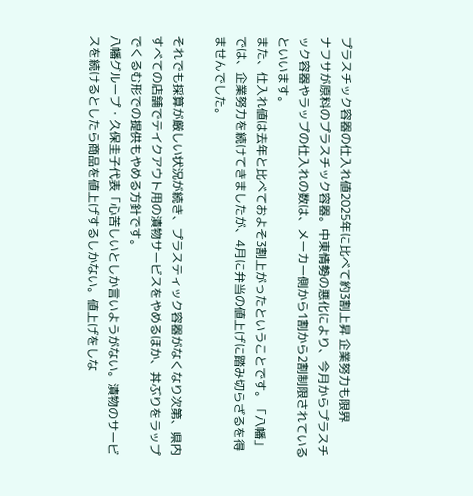プラスチック容器の仕入れ値2025年に比べて約3割上昇 企業努力も限界
ナフサが原料のプラスチック容器。中東情勢の悪化により、今月からプラスチック容器やラップの仕入れの数は、メーカー側から1割から2割制限されているといいます。
また、仕入れ値は去年と比べておよそ3割上がったということです。「八幡」では、企業努力を続けてきましたが、4月に弁当の値上げに踏み切らざるを得ませんでした。

それでも採算が厳しい状況が続き、プラスティック容器がなくなり次第、県内すべての店舗でテイクアウト用の漬物サービスをやめるほか、丼ぶりをラップでくるむ形での提供もやめる方針です。
八幡グループ・久保圭子代表「心苦しいとしか言いようがない。漬物のサービスを続けるとしたら商品を値上げするしかない。値上げをしな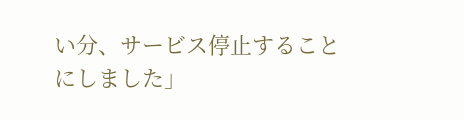い分、サービス停止することにしました」